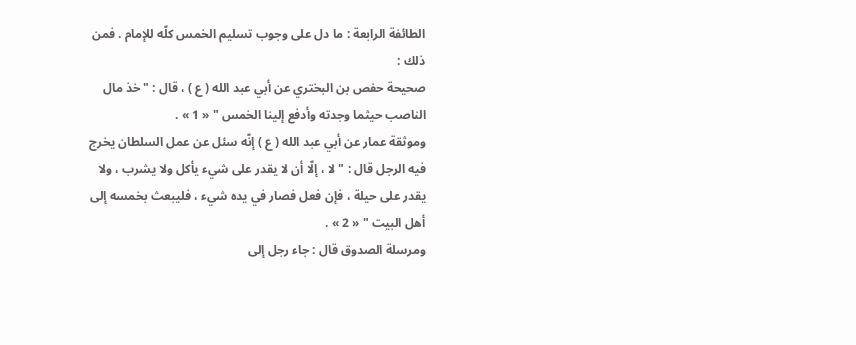الطائفة الرابعة : ما دل على وجوب تسليم الخمس كلّه للإمام . فمن ذلك :
صحيحة حفص بن البختري عن أبي عبد الله ( ع ) ، قال : " خذ مال الناصب حيثما وجدته وأدفع إلينا الخمس " « 1 » .
وموثقة عمار عن أبي عبد الله ( ع ) إنّه سئل عن عمل السلطان يخرج فيه الرجل قال : " لا ، إلّا أن لا يقدر على شيء يأكل ولا يشرب ، ولا يقدر على حيلة ، فإن فعل فصار في يده شيء ، فليبعث بخمسه إلى أهل البيت " « 2 » .
ومرسلة الصدوق قال : جاء رجل إلى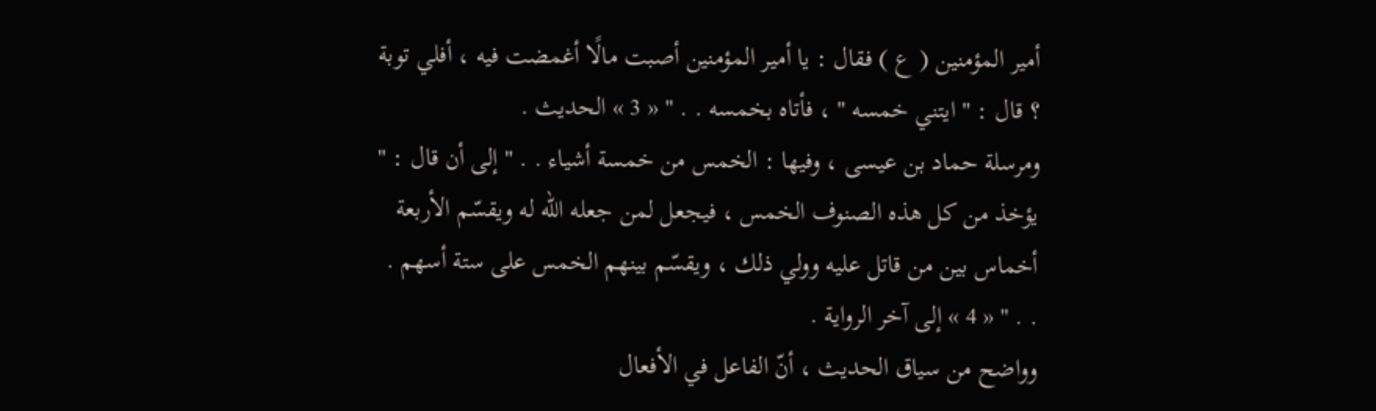أمير المؤمنين ( ع ) فقال : يا أمير المؤمنين أصبت مالًا أغمضت فيه ، أفلي توبة ؟ قال : " ايتني خمسه " ، فأتاه بخمسه . . " « 3 » الحديث .
ومرسلة حماد بن عيسى ، وفيها : الخمس من خمسة أشياء . . " إلى أن قال : " يؤخذ من كل هذه الصنوف الخمس ، فيجعل لمن جعله الله له ويقسّم الأربعة أخماس بين من قاتل عليه وولي ذلك ، ويقسّم بينهم الخمس على ستة أسهم . . . " « 4 » إلى آخر الرواية .
وواضح من سياق الحديث ، أنّ الفاعل في الأفعال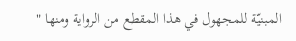المبنيّة للمجهول في هذا المقطع من الرواية ومنها "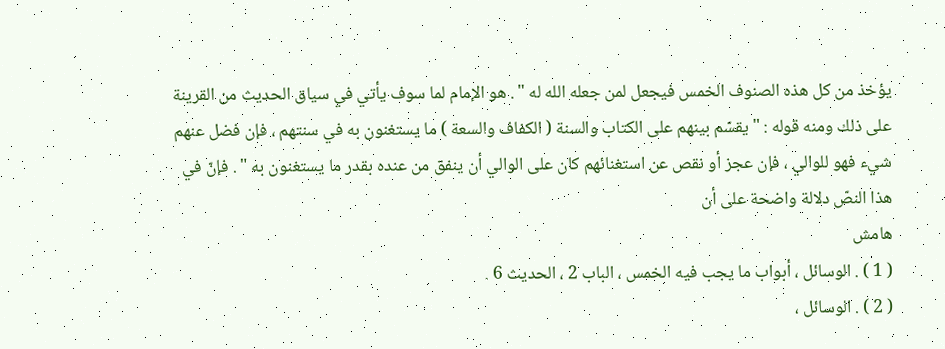يؤخذ من كل هذه الصنوف الخمس فيجعل لمن جعله الله له " . هو الإمام لما سوف يأتي في سياق الحديث من القرينة على ذلك ومنه قوله : " يقسّم بينهم على الكتاب والسنة ( الكفاف والسعة ) ما يستغنون به في سنتهم ، فإن فضل عنهم شيء فهو للوالي ، فإن عجز أو نقص عن استغنائهم كان على الوالي أن ينفق من عنده بقدر ما يستغنون به " . فإنّ في هذا النصّ دلالة واضحة على أن
هامش
( 1 ) . الوسائل ، أبواب ما يجب فيه الخمس ، الباب 2 ، الحديث 6 .
( 2 ) . الوسائل ،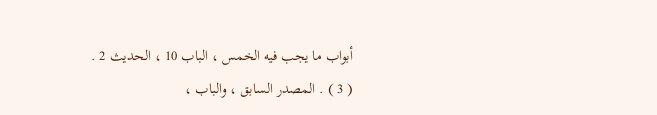أبواب ما يجب فيه الخمس ، الباب 10 ، الحديث 2 .
( 3 ) . المصدر السابق ، والباب ،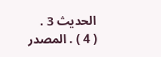الحديث 3 .
( 4 ) . المصدر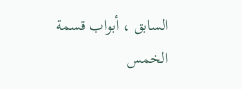السابق ، أبواب قسمة الخمس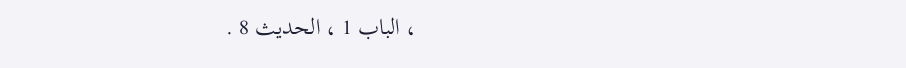، الباب 1 ، الحديث 8 .